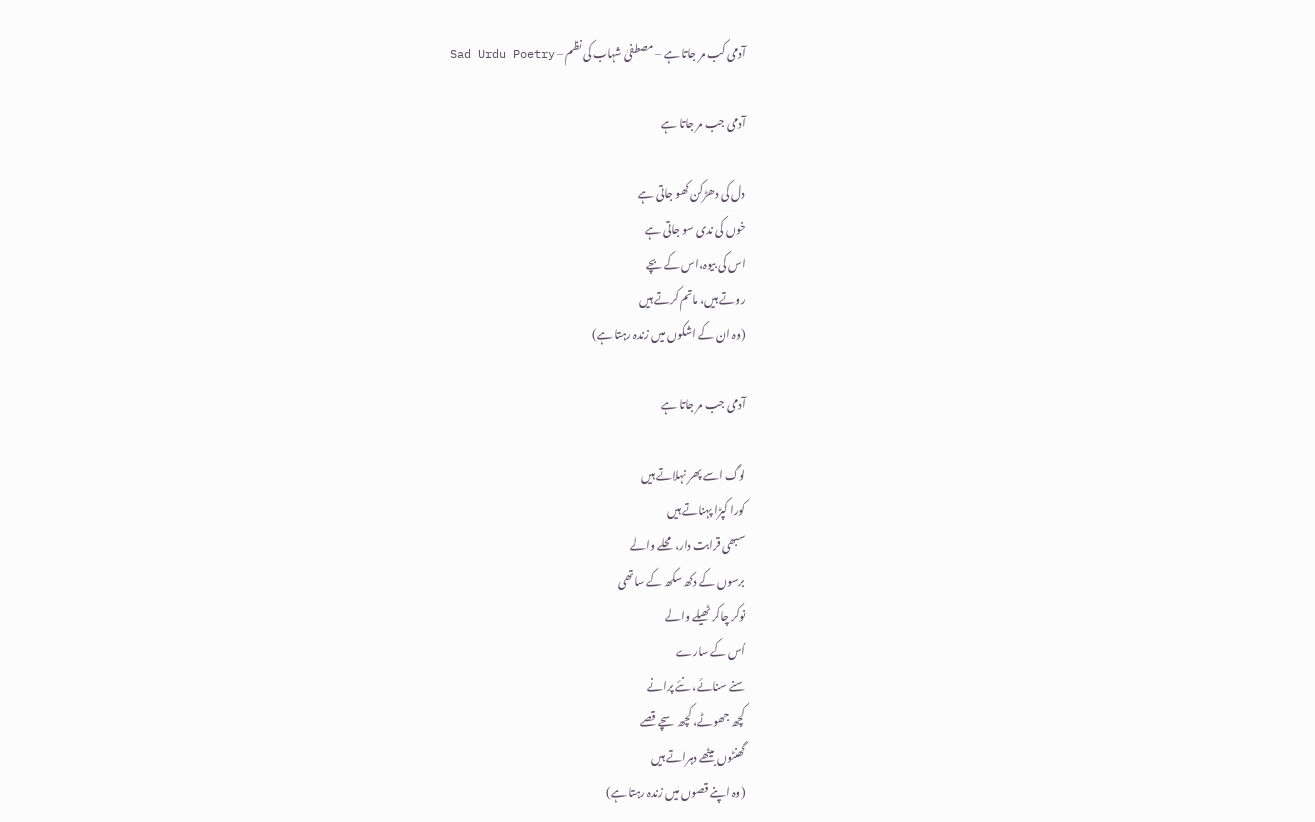آدمی کب مر جاتا ہے – مصطفیٰ شہاب کی نظم – Sad Urdu Poetry

آدمی جب مر جاتا ہے

دل کی دھڑکن کھو جاتی ہے
خوں کی ندی سو جاتی ہے
اس کی بیوہ،اس کے بچے
روتے ہیں، ماتم کرتے ہیں
(وہ ان کے اشکوں میں زندہ رہتا ہے)

آدمی جب مر جاتا ہے

لوگ اسے پھر نہلاتے ہیں
کورا کپڑا پہناتے ہیں
سبھی قرابت دار، محلے والے
برسوں کے دکھ سکھ کے ساتھی
نوکر چاکر ٹھیلے والے
اُس کے سارے
سنے سنائے، نئے پرانے
کچھ جھوٹے، کچھ سچے قصے
گھنٹوں بیٹھے دہراتے ہیں
(وہ اپنے قصوں میں زندہ رہتا ہے)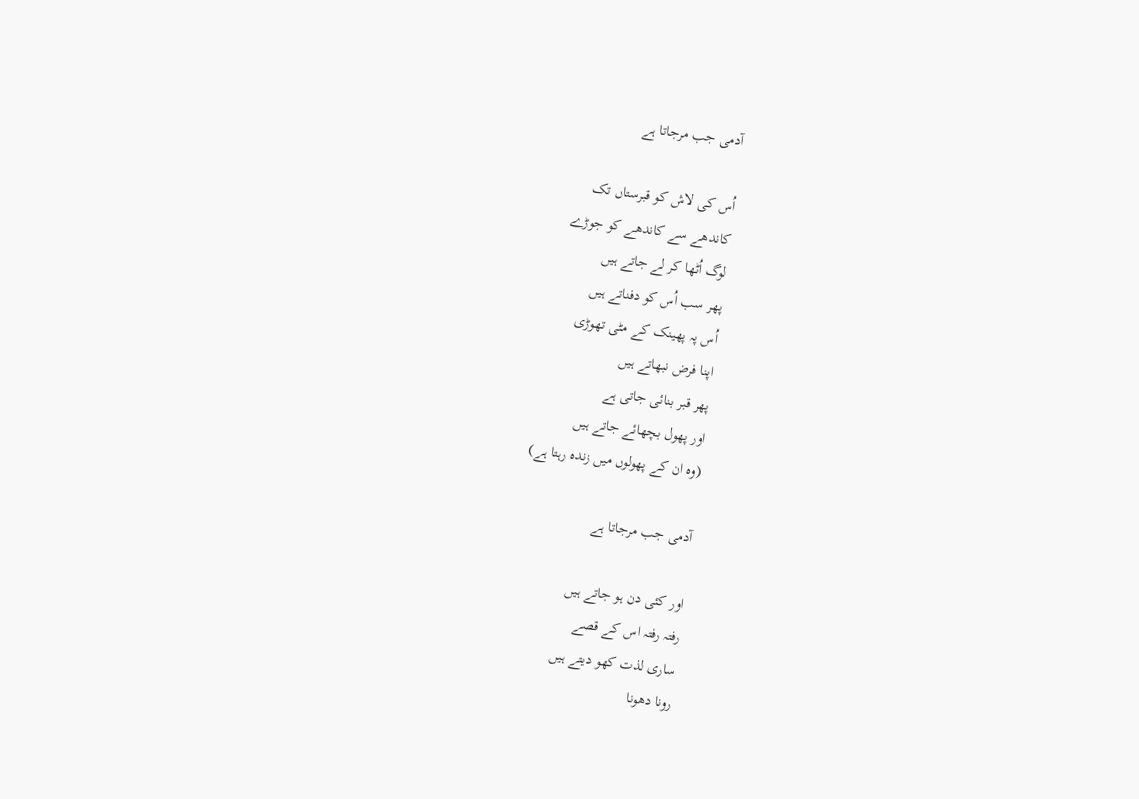آدمی جب مرجاتا ہے

اُس کی لاش کو قبرستاں تک
کاندھے سے کاندھے کو جوڑے
لوگ اُٹھا کر لے جاتے ہیں
پھر سب اُس کو دفناتے ہیں
اُس پہ پھینک کے مٹی تھوڑی
اپنا فرض نبھاتے ہیں
پھر قبر بنائی جاتی ہے
اور پھول بچھائے جاتے ہیں
(وہ ان کے پھولوں میں زندہ رہتا ہے)

آدمی جب مرجاتا ہے

اور کئی دن ہو جاتے ہیں
رفتہ رفتہ اس کے قصے
ساری لذت کھو دیتے ہیں
رونا دھونا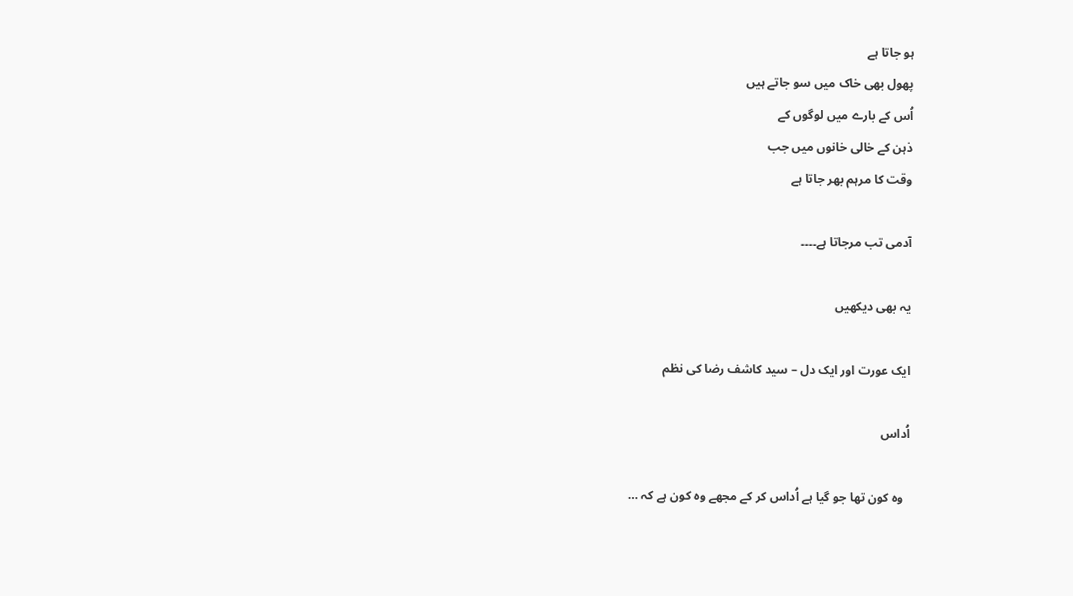ہو جاتا ہے
پھول بھی خاک میں سو جاتے ہیں
اُس کے بارے میں لوگوں کے
ذہن کے خالی خانوں میں جب
وقت کا مرہم بھر جاتا ہے

آدمی تب مرجاتا ہے۔۔۔۔

یہ بھی دیکھیں

ایک عورت اور ایک دل – سید کاشف رضا کی نظم

اُداس

  وہ کون تھا جو گیا ہے اُداس کر کے مجھے وہ کون ہے کہ …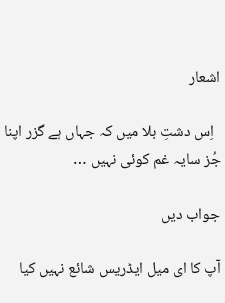اشعار

  اِس دشتِ بلا میں کہ جہاں ہے گزر اپنا جُز سایہ غم کوئی نہیں …

جواب دیں

آپ کا ای میل ایڈریس شائع نہیں کیا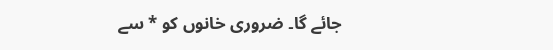جائے گا۔ ضروری خانوں کو * سے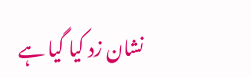نشان زد کیا گیا ہے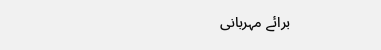برائے مہربانی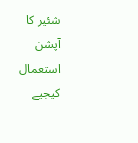شئیر کا آپشن استعمال کیجیے